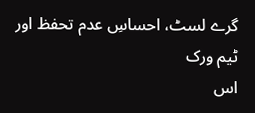گرے لسٹ، احساسِ عدم تحفظ اور ٹیم ورک
اس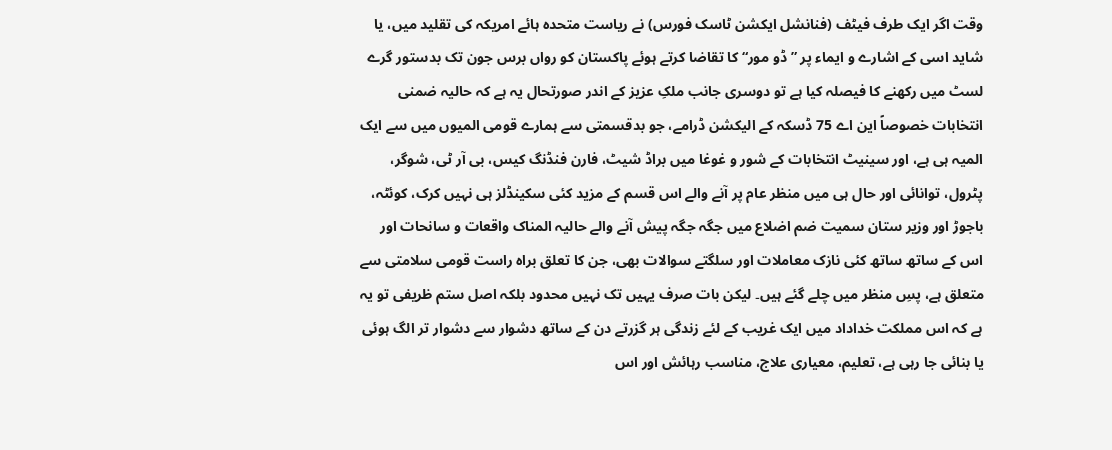وقت اگر ایک طرف فیٹف (فنانشل ایکشن ٹاسک فورس) نے ریاست متحدہ ہائے امریکہ کی تقلید میں، یا شاید اسی کے اشارے و ایماء پر ”ڈو مور“ کا تقاضا کرتے ہوئے پاکستان کو رواں برس جون تک بدستور گرے لسٹ میں رکھنے کا فیصلہ کیا ہے تو دوسری جانب ملکِ عزیز کے اندر صورتحال یہ ہے کہ حالیہ ضمنی انتخابات خصوصاً این اے 75 ڈسکہ کے الیکشن ڈرامے، جو بدقسمتی سے ہمارے قومی المیوں میں سے ایک المیہ ہی ہے، اور سینیٹ انتخابات کے شور و غوغا میں براڈ شیٹ، فارن فنڈنگ کیس، بی آر ٹی، شوگر، پٹرول، توانائی اور حال ہی میں منظر عام پر آنے والے اس قسم کے مزید کئی سکینڈلز ہی نہیں کرک، کوئٹہ، باجوڑ اور وزیر ستان سمیت ضم اضلاع میں جگہ جگہ پیش آنے والے حالیہ المناک واقعات و سانحات اور اس کے ساتھ ساتھ کئی نازک معاملات اور سلگتے سوالات بھی، جن کا تعلق براہ راست قومی سلامتی سے متعلق ہے، پسِ منظر میں چلے گئے ہیں۔ لیکن بات صرف یہیں تک نہیں محدود بلکہ اصل ستم ظریفی تو یہ ہے کہ اس مملکت خداداد میں ایک غریب کے لئے زندگی ہر گزرتے دن کے ساتھ دشوار سے دشوار تر الگ ہوئی یا بنائی جا رہی ہے، تعلیم، معیاری علاج، مناسب رہائش اور اس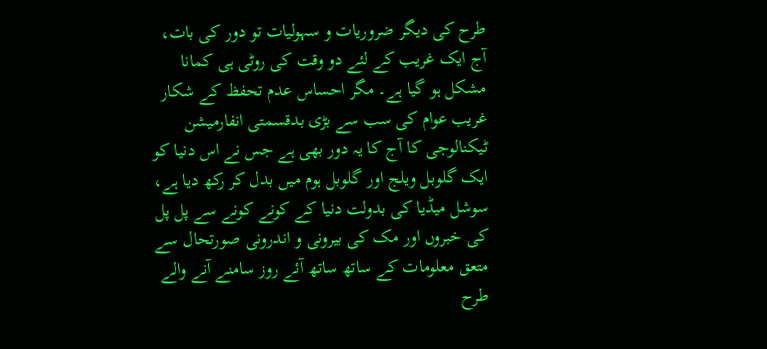طرح کی دیگر ضروریات و سہولیات تو دور کی بات، آج ایک غریب کے لئے دو وقت کی روٹی ہی کمانا مشکل ہو گیا ہے۔ مگر احساس عدم تحفظ کے شکار غریب عوام کی سب سے بڑی بدقسمتی انفارمیشن ٹیکنالوجی کا آج کا یہ دور بھی ہے جس نے اس دنیا کو ایک گلوبل ویلج اور گلوبل ہوم میں بدل کر رکھ دیا ہے، سوشل میڈیا کی بدولت دنیا کے کونے کونے سے پل پل کی خبروں اور مک کی بیرونی و اندرونی صورتحال سے متعق معلومات کے ساتھ ساتھ آئے روز سامنے آنے والے طرح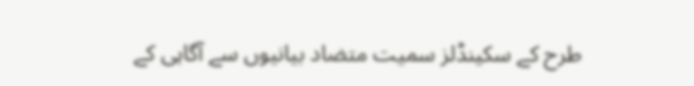طرح کے سکینڈلز سمیت متضاد بیانیوں سے آگاہی کے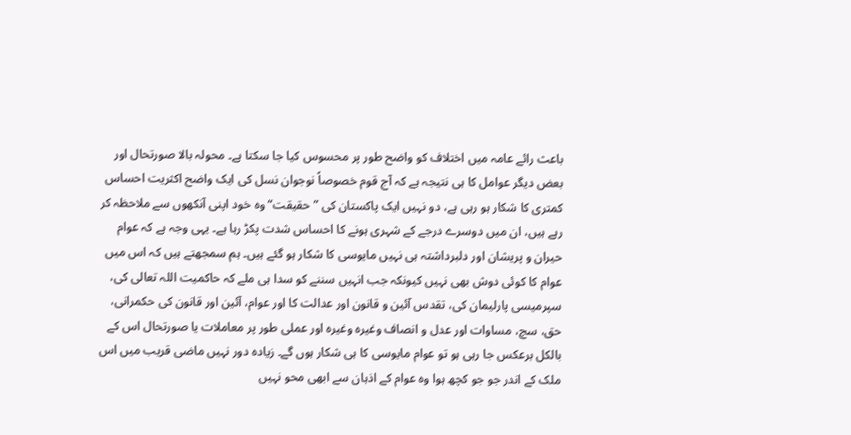باعث رائے عامہ میں اختلاف کو واضح طور پر محسوس کیا جا سکتا ہے۔ محولہ بالا صورتحال اور بعض دیگر عوامل کا ہی نتیجہ ہے کہ آج قوم خصوصاً نوجوان نسل کی ایک واضح اکثریت احساس کمتری کا شکار ہو رہی ہے، دو نہیں ایک پاکستان کی ”حقیقت“ وہ خود اپنی آنکھوں سے ملاحظہ کر رہے ہیں، ان میں دوسرے درجے کے شہری ہونے کا احساس شدت پکڑ رہا ہے۔ یہی وجہ ہے کہ عوام حیران و پریشان اور دلبرداشتہ ہی نہیں مایوسی کا شکار ہو گئے ہیں۔ ہم سمجھتے ہیں کہ اس میں عوام کا کوئی دوش بھی نہیں کیونکہ جب انہیں سننے کو سدا ہی ملے کہ حاکمیت اللہ تعالی کی، سپرمیسی پارلیمان کی، تقدس آئین و قانون اور عدالت کا اور عوام، آئین اور قانون کی حکمرانی، حق، سچ، مساوات اور عدل و انصاف وغیرہ وغیرہ اور عملی طور پر معاملات یا صورتحال اس کے بالکل برعکس جا رہی ہو تو عوام مایوسی کا ہی شکار ہوں گے۔ زیادہ دور نہیں ماضی قریب میں اس ملک کے اندر جو جو کچھ ہوا وہ عوام کے اذہان سے ابھی محو نہیں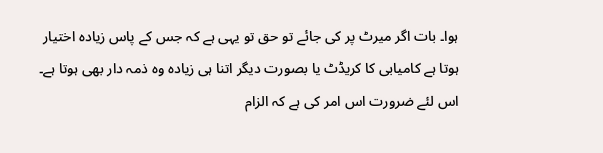ہوا۔ بات اگر میرٹ پر کی جائے تو حق تو یہی ہے کہ جس کے پاس زیادہ اختیار ہوتا ہے کامیابی کا کریڈٹ یا بصورت دیگر اتنا ہی زیادہ وہ ذمہ دار بھی ہوتا ہے۔ اس لئے ضرورت اس امر کی ہے کہ الزام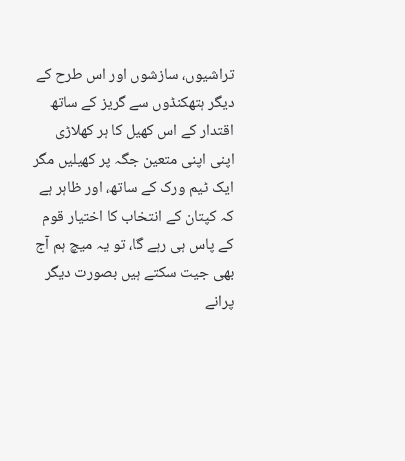تراشیوں، سازشوں اور اس طرح کے دیگر ہتھکنڈوں سے گریز کے ساتھ اقتدار کے اس کھیل کا ہر کھلاڑی اپنی اپنی متعین جگہ پر کھیلیں مگر ایک ٹیم ورک کے ساتھ، اور ظاہر ہے کہ کپتان کے انتخاب کا اختیار قوم کے پاس ہی رہے گا، تو یہ میچ ہم آج بھی جیت سکتے ہیں بصورت دیگر پرانے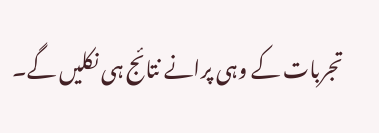تجربات کے وہی پرانے نتائج ہی نکلیں گے۔